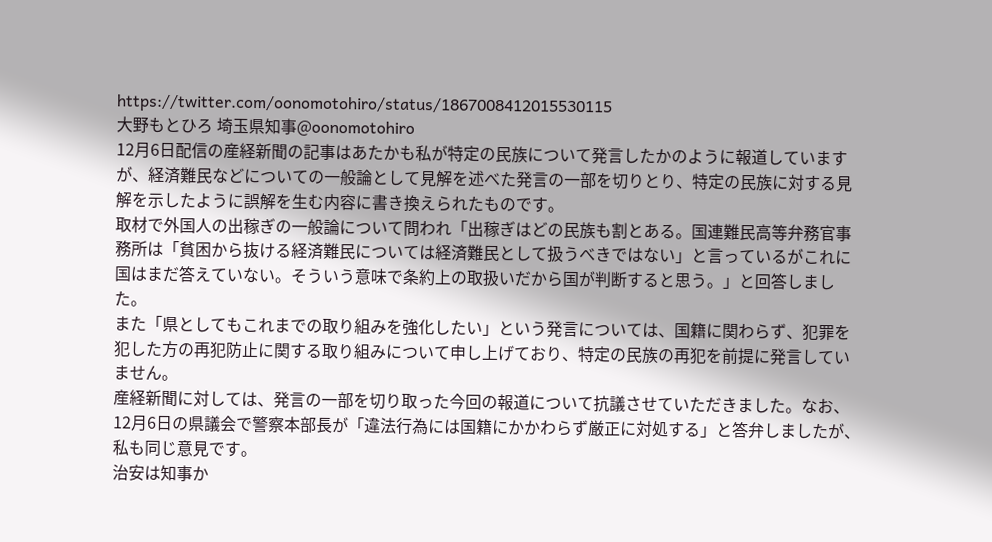https://twitter.com/oonomotohiro/status/1867008412015530115
大野もとひろ 埼玉県知事@oonomotohiro
12月6日配信の産経新聞の記事はあたかも私が特定の民族について発言したかのように報道していますが、経済難民などについての一般論として見解を述べた発言の一部を切りとり、特定の民族に対する見解を示したように誤解を生む内容に書き換えられたものです。
取材で外国人の出稼ぎの一般論について問われ「出稼ぎはどの民族も割とある。国連難民高等弁務官事務所は「貧困から抜ける経済難民については経済難民として扱うべきではない」と言っているがこれに国はまだ答えていない。そういう意味で条約上の取扱いだから国が判断すると思う。」と回答しました。
また「県としてもこれまでの取り組みを強化したい」という発言については、国籍に関わらず、犯罪を犯した方の再犯防止に関する取り組みについて申し上げており、特定の民族の再犯を前提に発言していません。
産経新聞に対しては、発言の一部を切り取った今回の報道について抗議させていただきました。なお、12月6日の県議会で警察本部長が「違法行為には国籍にかかわらず厳正に対処する」と答弁しましたが、私も同じ意見です。
治安は知事か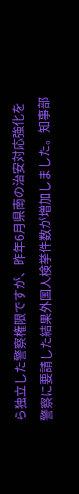ら独立した警察権限ですが、昨年6月県南の治安対応強化を警察に要請した結果外国人検挙件数が増加しました。知事部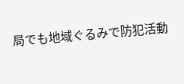局でも地域ぐるみで防犯活動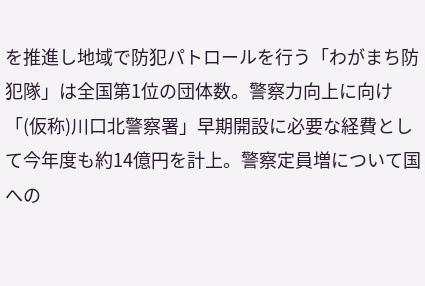を推進し地域で防犯パトロールを行う「わがまち防犯隊」は全国第1位の団体数。警察力向上に向け「(仮称)川口北警察署」早期開設に必要な経費として今年度も約14億円を計上。警察定員増について国への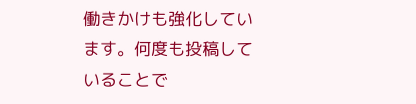働きかけも強化しています。何度も投稿していることで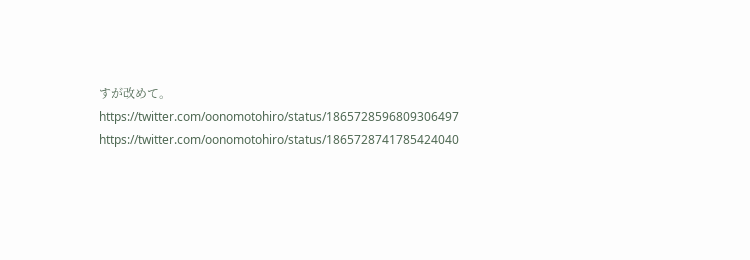すが改めて。
https://twitter.com/oonomotohiro/status/1865728596809306497
https://twitter.com/oonomotohiro/status/1865728741785424040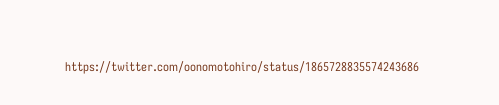https://twitter.com/oonomotohiro/status/1865728835574243686